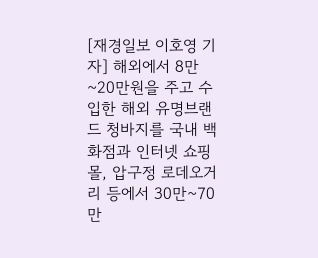[재경일보 이호영 기자] 해외에서 8만~20만원을 주고 수입한 해외 유명브랜드 청바지를 국내 백화점과 인터넷 쇼핑몰, 압구정 로데오거리 등에서 30만~70만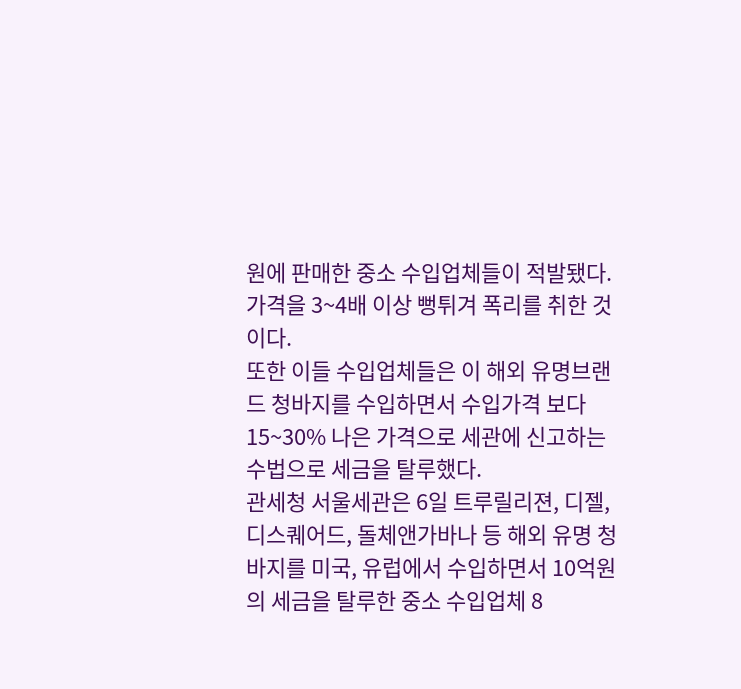원에 판매한 중소 수입업체들이 적발됐다. 가격을 3~4배 이상 뻥튀겨 폭리를 취한 것이다.
또한 이들 수입업체들은 이 해외 유명브랜드 청바지를 수입하면서 수입가격 보다 15~30% 나은 가격으로 세관에 신고하는 수법으로 세금을 탈루했다.
관세청 서울세관은 6일 트루릴리젼, 디젤, 디스퀘어드, 돌체앤가바나 등 해외 유명 청바지를 미국, 유럽에서 수입하면서 10억원의 세금을 탈루한 중소 수입업체 8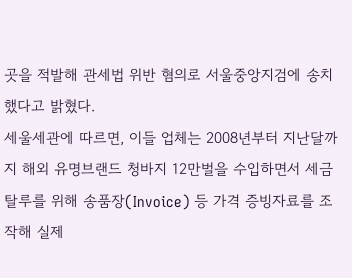곳을 적발해 관세법 위반 혐의로 서울중앙지검에 송치했다고 밝혔다.
세울세관에 따르면, 이들 업체는 2008년부터 지난달까지 해외 유명브랜드 청바지 12만벌을 수입하면서 세금 탈루를 위해 송품장(Invoice) 등 가격 증빙자료를 조작해 실제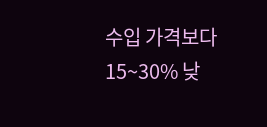수입 가격보다 15~30% 낮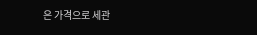은 가격으로 세관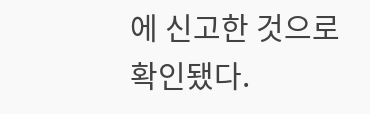에 신고한 것으로 확인됐다.